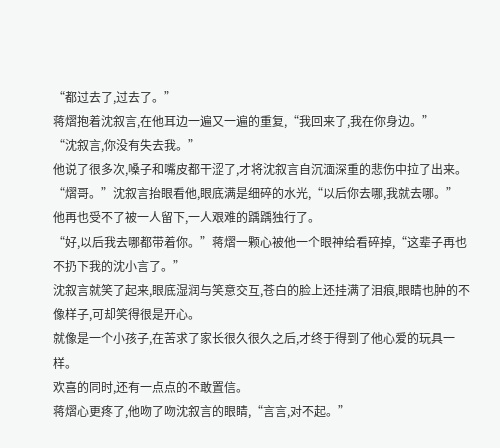“都过去了,过去了。”
蒋熠抱着沈叙言,在他耳边一遍又一遍的重复,“我回来了,我在你身边。”
“沈叙言,你没有失去我。”
他说了很多次,嗓子和嘴皮都干涩了,才将沈叙言自沉湎深重的悲伤中拉了出来。
“熠哥。”沈叙言抬眼看他,眼底满是细碎的水光,“以后你去哪,我就去哪。”
他再也受不了被一人留下,一人艰难的踽踽独行了。
“好,以后我去哪都带着你。”蒋熠一颗心被他一个眼神给看碎掉,“这辈子再也不扔下我的沈小言了。”
沈叙言就笑了起来,眼底湿润与笑意交互,苍白的脸上还挂满了泪痕,眼睛也肿的不像样子,可却笑得很是开心。
就像是一个小孩子,在苦求了家长很久很久之后,才终于得到了他心爱的玩具一样。
欢喜的同时,还有一点点的不敢置信。
蒋熠心更疼了,他吻了吻沈叙言的眼睛,“言言,对不起。”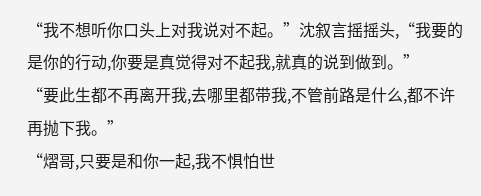“我不想听你口头上对我说对不起。”沈叙言摇摇头,“我要的是你的行动,你要是真觉得对不起我,就真的说到做到。”
“要此生都不再离开我,去哪里都带我,不管前路是什么,都不许再抛下我。”
“熠哥,只要是和你一起,我不惧怕世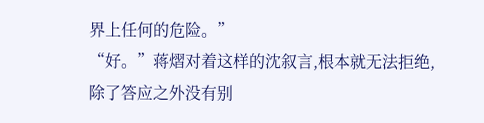界上任何的危险。”
“好。”蒋熠对着这样的沈叙言,根本就无法拒绝,除了答应之外没有别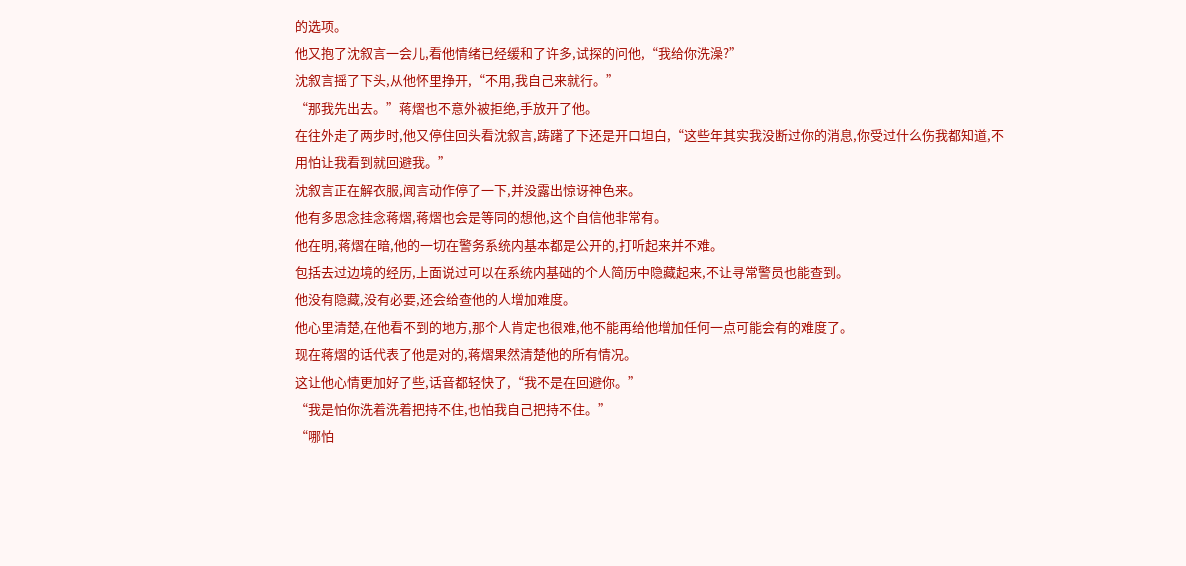的选项。
他又抱了沈叙言一会儿,看他情绪已经缓和了许多,试探的问他,“我给你洗澡?”
沈叙言摇了下头,从他怀里挣开,“不用,我自己来就行。”
“那我先出去。”蒋熠也不意外被拒绝,手放开了他。
在往外走了两步时,他又停住回头看沈叙言,踌躇了下还是开口坦白,“这些年其实我没断过你的消息,你受过什么伤我都知道,不用怕让我看到就回避我。”
沈叙言正在解衣服,闻言动作停了一下,并没露出惊讶神色来。
他有多思念挂念蒋熠,蒋熠也会是等同的想他,这个自信他非常有。
他在明,蒋熠在暗,他的一切在警务系统内基本都是公开的,打听起来并不难。
包括去过边境的经历,上面说过可以在系统内基础的个人简历中隐藏起来,不让寻常警员也能查到。
他没有隐藏,没有必要,还会给查他的人增加难度。
他心里清楚,在他看不到的地方,那个人肯定也很难,他不能再给他增加任何一点可能会有的难度了。
现在蒋熠的话代表了他是对的,蒋熠果然清楚他的所有情况。
这让他心情更加好了些,话音都轻快了,“我不是在回避你。”
“我是怕你洗着洗着把持不住,也怕我自己把持不住。”
“哪怕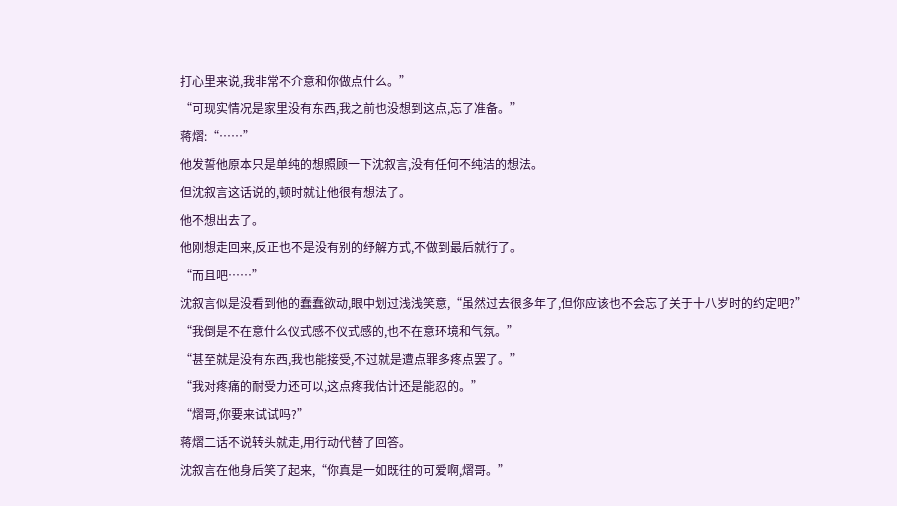打心里来说,我非常不介意和你做点什么。”
“可现实情况是家里没有东西,我之前也没想到这点,忘了准备。”
蒋熠:“……”
他发誓他原本只是单纯的想照顾一下沈叙言,没有任何不纯洁的想法。
但沈叙言这话说的,顿时就让他很有想法了。
他不想出去了。
他刚想走回来,反正也不是没有别的纾解方式,不做到最后就行了。
“而且吧……”
沈叙言似是没看到他的蠢蠢欲动,眼中划过浅浅笑意,“虽然过去很多年了,但你应该也不会忘了关于十八岁时的约定吧?”
“我倒是不在意什么仪式感不仪式感的,也不在意环境和气氛。”
“甚至就是没有东西,我也能接受,不过就是遭点罪多疼点罢了。”
“我对疼痛的耐受力还可以,这点疼我估计还是能忍的。”
“熠哥,你要来试试吗?”
蒋熠二话不说转头就走,用行动代替了回答。
沈叙言在他身后笑了起来,“你真是一如既往的可爱啊,熠哥。”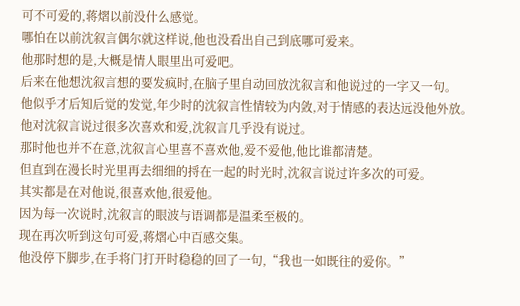可不可爱的,蒋熠以前没什么感觉。
哪怕在以前沈叙言偶尔就这样说,他也没看出自己到底哪可爱来。
他那时想的是,大概是情人眼里出可爱吧。
后来在他想沈叙言想的要发疯时,在脑子里自动回放沈叙言和他说过的一字又一句。
他似乎才后知后觉的发觉,年少时的沈叙言性情较为内敛,对于情感的表达远没他外放。
他对沈叙言说过很多次喜欢和爱,沈叙言几乎没有说过。
那时他也并不在意,沈叙言心里喜不喜欢他,爱不爱他,他比谁都清楚。
但直到在漫长时光里再去细细的捋在一起的时光时,沈叙言说过许多次的可爱。
其实都是在对他说,很喜欢他,很爱他。
因为每一次说时,沈叙言的眼波与语调都是温柔至极的。
现在再次听到这句可爱,蒋熠心中百感交集。
他没停下脚步,在手将门打开时稳稳的回了一句,“我也一如既往的爱你。”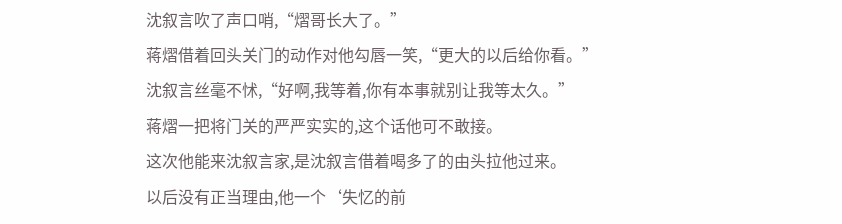沈叙言吹了声口哨,“熠哥长大了。”
蒋熠借着回头关门的动作对他勾唇一笑,“更大的以后给你看。”
沈叙言丝毫不怵,“好啊,我等着,你有本事就别让我等太久。”
蒋熠一把将门关的严严实实的,这个话他可不敢接。
这次他能来沈叙言家,是沈叙言借着喝多了的由头拉他过来。
以后没有正当理由,他一个‘失忆的前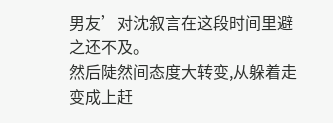男友’对沈叙言在这段时间里避之还不及。
然后陡然间态度大转变,从躲着走变成上赶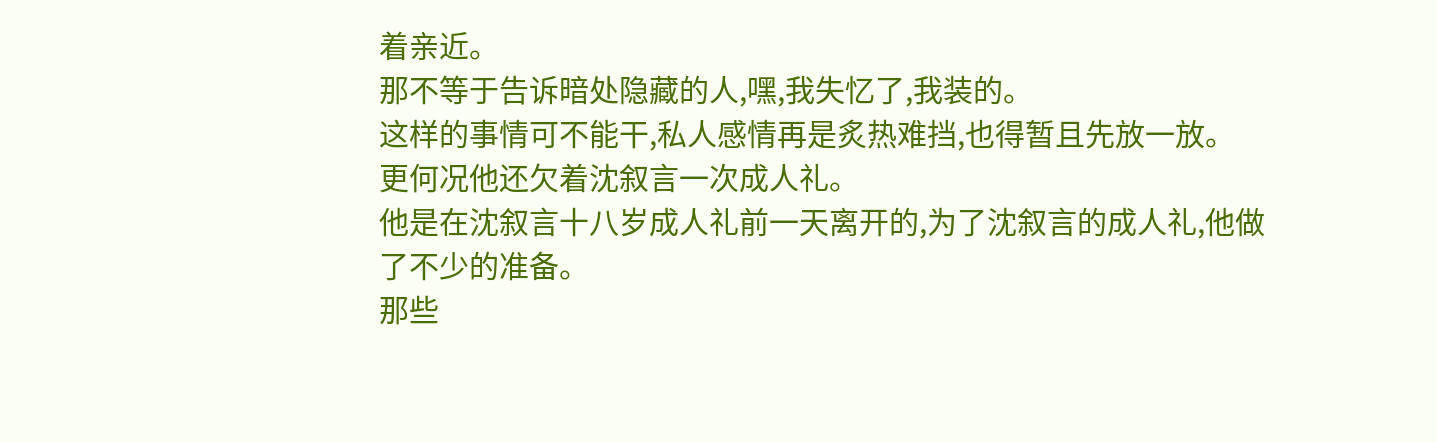着亲近。
那不等于告诉暗处隐藏的人,嘿,我失忆了,我装的。
这样的事情可不能干,私人感情再是炙热难挡,也得暂且先放一放。
更何况他还欠着沈叙言一次成人礼。
他是在沈叙言十八岁成人礼前一天离开的,为了沈叙言的成人礼,他做了不少的准备。
那些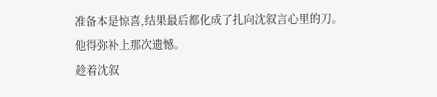准备本是惊喜,结果最后都化成了扎向沈叙言心里的刀。
他得弥补上那次遗憾。
趁着沈叙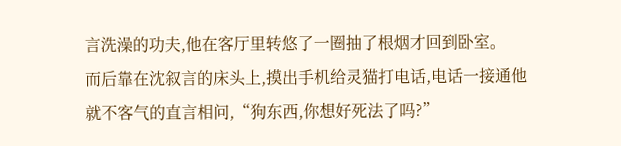言洗澡的功夫,他在客厅里转悠了一圈抽了根烟才回到卧室。
而后靠在沈叙言的床头上,摸出手机给灵猫打电话,电话一接通他就不客气的直言相问,“狗东西,你想好死法了吗?”